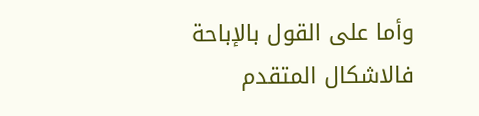وأما على القول بالإباحة فالاشكال المتقدم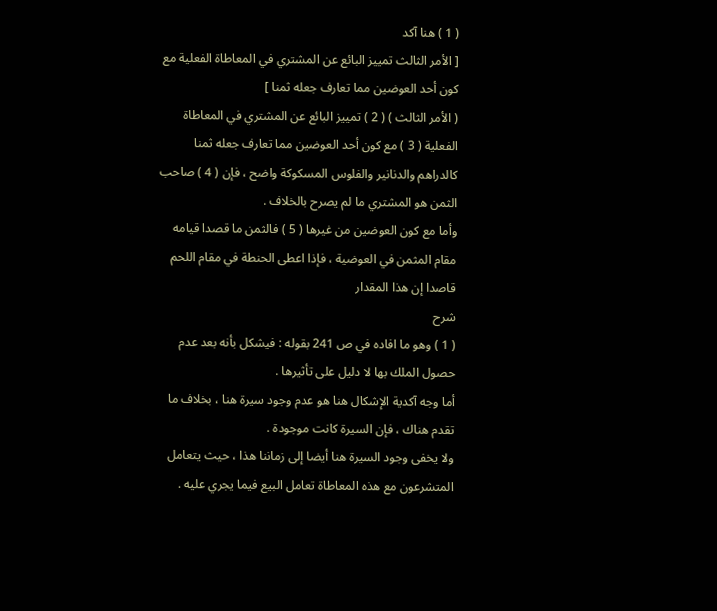( 1 ) هنا آكد
[ الأمر الثالث تمييز البائع عن المشتري في المعاطاة الفعلية مع كون أحد العوضين مما تعارف جعله ثمنا ]
( الأمر الثالث ) ( 2 ) تمييز البائع عن المشتري في المعاطاة الفعلية ( 3 ) مع كون أحد العوضين مما تعارف جعله ثمنا كالدراهم والدنانير والفلوس المسكوكة واضح ، فإن ( 4 ) صاحب الثمن هو المشتري ما لم يصرح بالخلاف .
وأما مع كون العوضين من غيرها ( 5 ) فالثمن ما قصدا قيامه مقام المثمن في العوضية ، فإذا اعطى الحنطة في مقام اللحم قاصدا إن هذا المقدار
شرح
( 1 ) وهو ما افاده في ص 241 بقوله : فيشكل بأنه بعد عدم حصول الملك بها لا دليل على تأثيرها .
أما وجه آكدية الإشكال هنا هو عدم وجود سيرة هنا ، بخلاف ما تقدم هناك ، فإن السيرة كانت موجودة .
ولا يخفى وجود السيرة هنا أيضا إلى زماننا هذا ، حيث يتعامل المتشرعون مع هذه المعاطاة تعامل البيع فيما يجري عليه .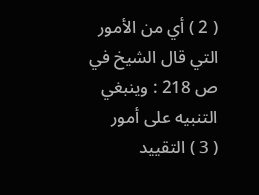( 2 ) أي من الأمور التي قال الشيخ في ص 218 : وينبغي التنبيه على أمور
( 3 ) التقييد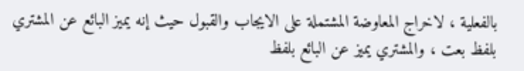بالفعلية ، لاخراج المعاوضة المشتملة على الايجاب والقبول حيث إنه يميز البائع عن المشتري بلفظ بعت ، والمشتري يميز عن البائع بلفظ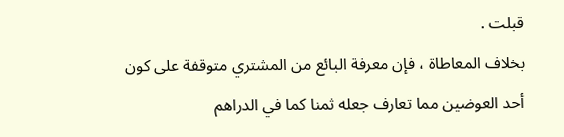قبلت .
بخلاف المعاطاة ، فإن معرفة البائع من المشتري متوقفة على كون أحد العوضين مما تعارف جعله ثمنا كما في الدراهم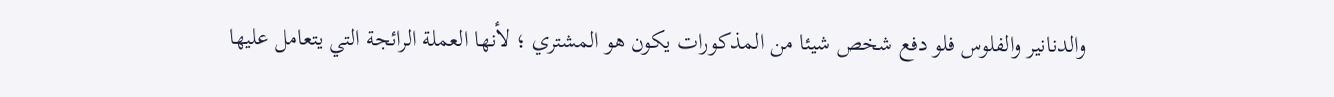والدنانير والفلوس فلو دفع شخص شيئا من المذكورات يكون هو المشتري ؛ لأنها العملة الرائجة التي يتعامل عليها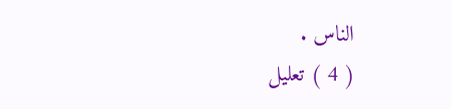الناس .
( 4 ) تعليل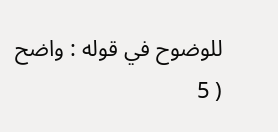للوضوح في قوله : واضح
( 5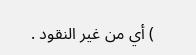) أي من غير النقود .